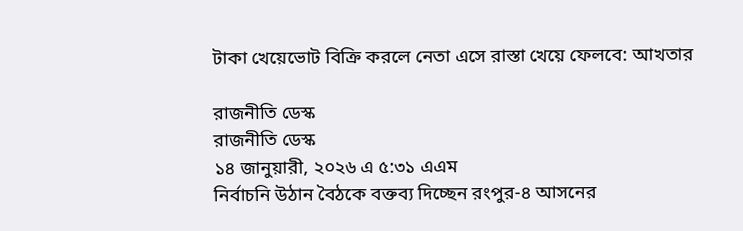টাকা খেয়েভোট বিক্রি করলে নেতা এসে রাস্তা খেয়ে ফেলবে: আখতার

রাজনীতি ডেস্ক
রাজনীতি ডেস্ক
১৪ জানুয়ারী, ২০২৬ এ ৫:৩১ এএম
নির্বাচনি উঠান বৈঠকে বক্তব্য দিচ্ছেন রংপুর-৪ আসনের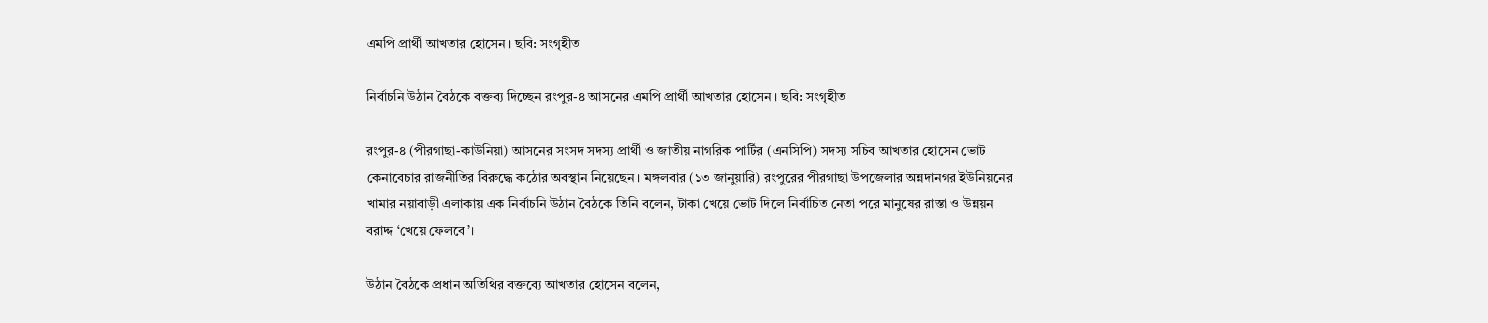এমপি প্রার্থী আখতার হোসেন। ছবি: সংগৃহীত

নির্বাচনি উঠান বৈঠকে বক্তব্য দিচ্ছেন রংপুর-৪ আসনের এমপি প্রার্থী আখতার হোসেন। ছবি: সংগৃহীত

রংপুর-৪ (পীরগাছা-কাউনিয়া) আসনের সংসদ সদস্য প্রার্থী ও জাতীয় নাগরিক পার্টির (এনসিপি) সদস্য সচিব আখতার হোসেন ভোট কেনাবেচার রাজনীতির বিরুদ্ধে কঠোর অবস্থান নিয়েছেন। মঙ্গলবার (১৩ জানুয়ারি) রংপুরের পীরগাছা উপজেলার অন্নদানগর ইউনিয়নের খামার নয়াবাড়ী এলাকায় এক নির্বাচনি উঠান বৈঠকে তিনি বলেন, টাকা খেয়ে ভোট দিলে নির্বাচিত নেতা পরে মানুষের রাস্তা ও উন্নয়ন বরাদ্দ ‘খেয়ে ফেলবে’।

উঠান বৈঠকে প্রধান অতিথির বক্তব্যে আখতার হোসেন বলেন,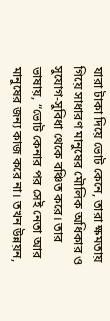যারা টাকা দিয়ে ভোট কেনে, তারা ক্ষমতায় গিয়ে সাধারণ মানুষের মৌলিক অধিকার ও সুযোগ-সুবিধা থেকে বঞ্চিত করে। তার ভাষায়, “ভোট কেনার পর সেই নেতা আর মানুষের জন্য কাজ করে না। তখন উন্নয়ন,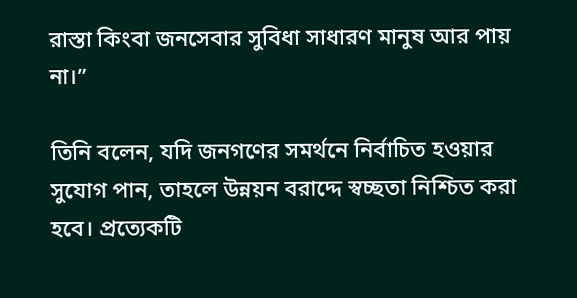রাস্তা কিংবা জনসেবার সুবিধা সাধারণ মানুষ আর পায় না।”

তিনি বলেন, যদি জনগণের সমর্থনে নির্বাচিত হওয়ার সুযোগ পান, তাহলে উন্নয়ন বরাদ্দে স্বচ্ছতা নিশ্চিত করা হবে। প্রত্যেকটি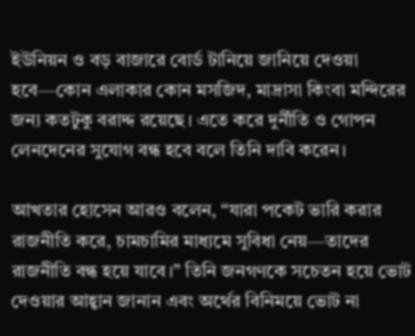ইউনিয়ন ও বড় বাজারে বোর্ড টানিয়ে জানিয়ে দেওয়া হবে—কোন এলাকার কোন মসজিদ, মাদ্রাসা কিংবা মন্দিরের জন্য কতটুকু বরাদ্দ রয়েছে। এতে করে দুর্নীতি ও গোপন লেনদেনের সুযোগ বন্ধ হবে বলে তিনি দাবি করেন।

আখতার হোসেন আরও বলেন, “যারা পকেট ভারি করার রাজনীতি করে, চামচামির মাধ্যমে সুবিধা নেয়—তাদের রাজনীতি বন্ধ হয়ে যাবে।” তিনি জনগণকে সচেতন হয়ে ভোট দেওয়ার আহ্বান জানান এবং অর্থের বিনিময়ে ভোট না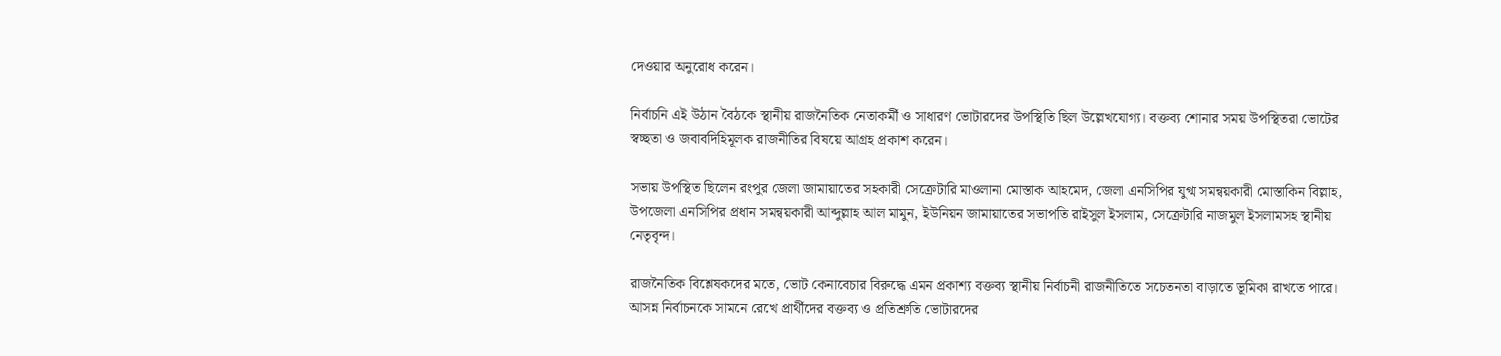দেওয়ার অনুরোধ করেন।

নির্বাচনি এই উঠান বৈঠকে স্থানীয় রাজনৈতিক নেতাকর্মী ও সাধারণ ভোটারদের উপস্থিতি ছিল উল্লেখযোগ্য। বক্তব্য শোনার সময় উপস্থিতরা ভোটের স্বচ্ছতা ও জবাবদিহিমূলক রাজনীতির বিষয়ে আগ্রহ প্রকাশ করেন।

সভায় উপস্থিত ছিলেন রংপুর জেলা জামায়াতের সহকারী সেক্রেটারি মাওলানা মোস্তাক আহমেদ, জেলা এনসিপির যুগ্ম সমন্বয়কারী মোস্তাকিন বিল্লাহ, উপজেলা এনসিপির প্রধান সমন্বয়কারী আব্দুল্লাহ আল মামুন, ইউনিয়ন জামায়াতের সভাপতি রাইসুল ইসলাম, সেক্রেটারি নাজমুল ইসলামসহ স্থানীয় নেতৃবৃন্দ।

রাজনৈতিক বিশ্লেষকদের মতে, ভোট কেনাবেচার বিরুদ্ধে এমন প্রকাশ্য বক্তব্য স্থানীয় নির্বাচনী রাজনীতিতে সচেতনতা বাড়াতে ভূমিকা রাখতে পারে। আসন্ন নির্বাচনকে সামনে রেখে প্রার্থীদের বক্তব্য ও প্রতিশ্রুতি ভোটারদের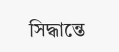সিদ্ধান্তে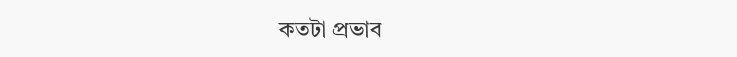কতটা প্রভাব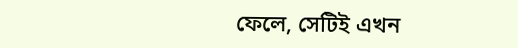ফেলে, সেটিই এখন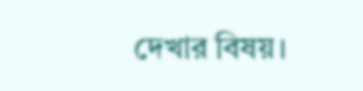দেখার বিষয়।